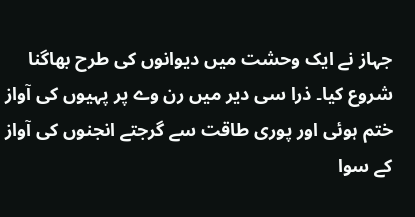جہاز نے ایک وحشت میں دیوانوں کی طرح بھاگنا شروع کیا۔ ذرا سی دیر میں رن وے پر پہیوں کی آواز ختم ہوئی اور پوری طاقت سے گرجتے انجنوں کی آواز کے سوا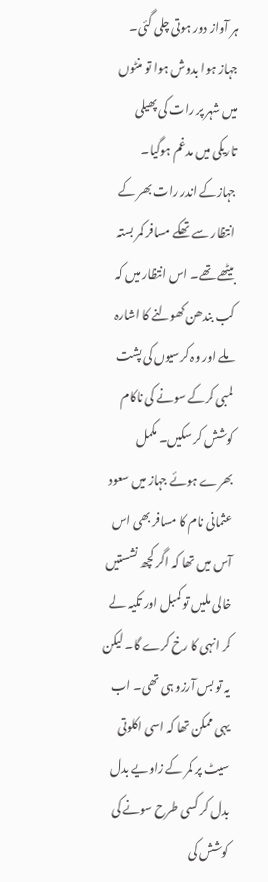ہر آواز دور ہوتی چلی گئی۔ جہاز ہوا بدوش ہوا تو منٹوں میں شہر پر رات کی پھیلی تاریکی میں مدغم ہوگیا۔ جہازکے اندر رات بھر کے انتظار سے تھکے مسافر کمر بستہ بیٹھے تھے۔ اس انتظار میں کہ کب بندھن کھولنے کا اشارہ ملے اور وہ کرسیوں کی پشت لمبی کرکے سونے کی ناکام کوشش کر سکیں۔ مکمل بھرے ہوئے جہاز میں سعود عثمانی نام کا مسافر بھی اس آس میں تھا کہ اگر کچھ نشستیں خالی ملیں تو کمبل اور تکیہ لے کر انہی کا رخ کرے گا۔ لیکن یہ تو بس آرزو ہی تھی۔ اب یہی ممکن تھا کہ اسی اکلوتی سیٹ پر کمر کے زاویے بدل بدل کر کسی طرح سونے کی کوشش کی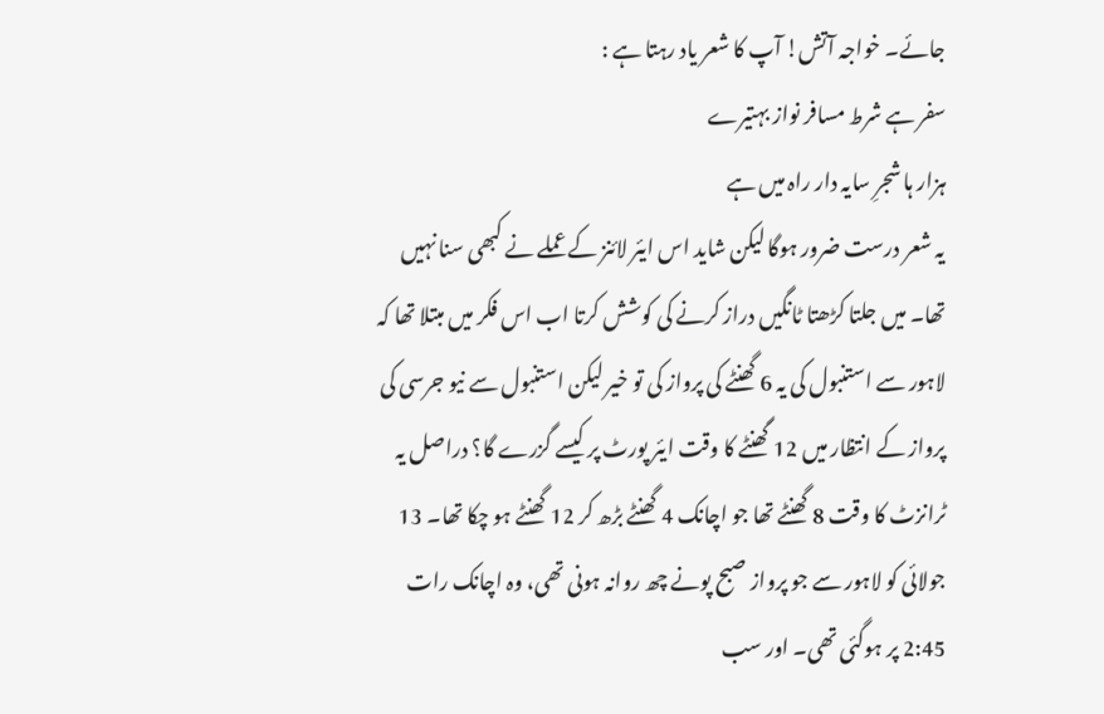جائے۔ خواجہ آتش! آپ کا شعر یاد رہتا ہے :
سفر ہے شرط مسافر نواز بہتیرے
ہزار ہا شجرِ سایہ دار راہ میں ہے
یہ شعر درست ضرور ہوگا لیکن شاید اس ایئر لائنز کے عملے نے کبھی سنا نہیں تھا۔ میں جلتا کڑھتا ٹانگیں دراز کرنے کی کوشش کرتا اب اس فکر میں مبتلا تھا کہ لاہور سے استنبول کی یہ 6 گھنٹے کی پرواز کی تو خیر لیکن استنبول سے نیو جرسی کی پرواز کے انتظار میں 12 گھنٹے کا وقت ایئر پورٹ پر کیسے گزرے گا؟ دراصل یہ ٹرانزٹ کا وقت 8 گھنٹے تھا جو اچانک 4 گھنٹے بڑھ کر 12 گھنٹے ہو چکا تھا۔ 13 جولائی کو لاہور سے جو پرواز صبح پونے چھ روانہ ہونی تھی، وہ اچانک رات 2:45 پر ہوگئی تھی۔ اور سب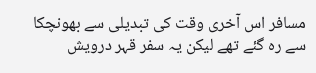مسافر اس آخری وقت کی تبدیلی سے بھونچکا سے رہ گئے تھے لیکن یہ سفر قہر درویش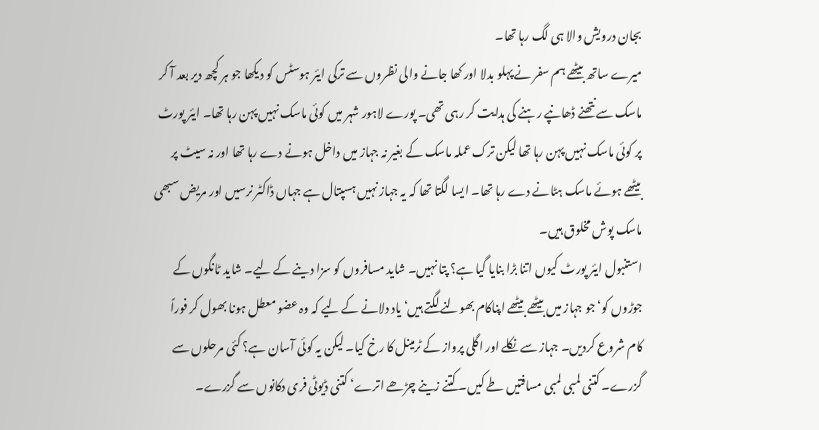بجان درویش والا ہی لگ رہا تھا۔
میرے ساتھ بیٹھے ہم سفر نے پہلو بدلا اور کھا جانے والی نظروں سے ترکی ایئر ہوسٹس کو دیکھا جو ہر کچھ دیر بعد آ کر ماسک سے نتھنے ڈھانپے رہنے کی ہدایت کر رہی تھی۔ پورے لاہور شہر میں کوئی ماسک نہیں پہن رہا تھا۔ ایئر پورٹ پر کوئی ماسک نہیں پہن رہا تھا لیکن ترک عملہ ماسک کے بغیر نہ جہاز میں داخل ہونے دے رہا تھا اور نہ سیٹ پر بیٹھے ہوئے ماسک ہٹانے دے رہا تھا۔ ایسا لگتا تھا کہ یہ جہاز نہیں ہسپتال ہے جہاں ڈاکٹر نرسیں اور مریض سبھی ماسک پوش مخلوق ہیں۔
استنبول ایئر پورٹ کیوں اتنا بڑا بنایا گیا ہے؟ پتا نہیں۔ شاید مسافروں کو سزا دینے کے لیے۔ شاید ٹانگوں کے جوڑوں کو‘ جو جہاز میں بیٹھے بیٹھے اپناکام بھولنے لگتے ہیں‘ یاد دلانے کے لیے کہ وہ عضو معطل ہونا بھول کر فوراً کام شروع کردیں۔ جہاز سے نکلے اور اگلی پرواز کے ٹرمینل کا رخ کیا۔ لیکن یہ کوئی آسان ہے؟ کئی مرحلوں سے گزرے۔ کتنی لمبی لمبی مسافتیں طے کیں۔ کتنے زینے چڑھے اترے‘ کتنی ڈیوٹی فری دکانوں سے گزرے۔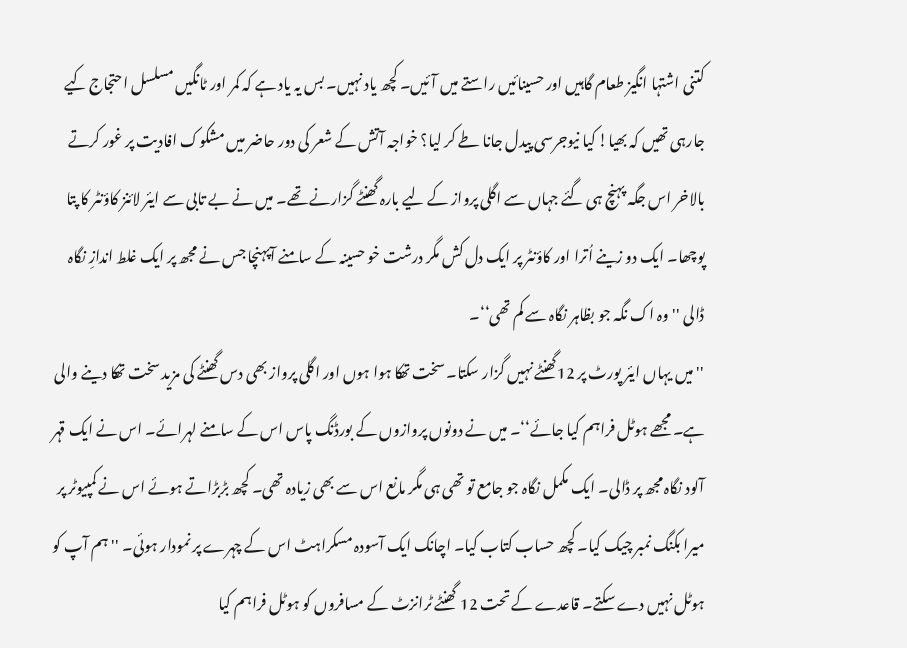کتنی اشتہا انگیز طعام گاہیں اور حسینائیں راستے میں آئیں۔ کچھ یاد نہیں۔ بس یہ یاد ہے کہ کمر اور ٹانگیں مسلسل احتجاج کیے جارہی تھیں کہ بھیا! کیا نیوجرسی پیدل جانا طے کر لیا؟ خواجہ آتش کے شعر کی دور حاضر میں مشکوک افادیت پر غور کرتے بالاخر اس جگہ پہنچ ہی گئے جہاں سے اگلی پرواز کے لیے بارہ گھنٹے گزارنے تھے۔ میں نے بے تابی سے ایئر لائنز کاؤنٹر کا پتا پوچھا۔ ایک دو زینے اُترا اور کاؤنٹر پر ایک دل کش مگر درشت خو حسینہ کے سامنے آپہنچا جس نے مجھ پر ایک غلط اندازِ نگاہ ڈالی ''وہ اک نگہ جو بظاہر نگاہ سے کم تھی‘‘۔
''میں یہاں ایئر پورٹ پر 12گھنٹے نہیں گزار سکتا۔ سخت تھکا ہوا ہوں اور اگلی پرواز بھی دس گھنٹے کی مزید سخت تھکا دینے والی ہے۔ مجھے ہوٹل فراہم کیا جائے‘‘۔ میں نے دونوں پروازوں کے بورڈنگ پاس اس کے سامنے لہرائے۔ اس نے ایک قہر آلود نگاہ مجھ پر ڈالی۔ ایک مکمل نگاہ جو جامع تو تھی ہی مگر مانع اس سے بھی زیادہ تھی۔ کچھ بڑبڑاتے ہوئے اس نے کمپیوٹر پر میرا بکنگ نمبر چیک کیا۔ کچھ حساب کتاب کیا۔ اچانک ایک آسودہ مسکراہٹ اس کے چہرے پر نمودار ہوئی۔ ''ہم آپ کو ہوٹل نہیں دے سکتے۔ قاعدے کے تحت 12 گھنٹے ٹرانزٹ کے مسافروں کو ہوٹل فراہم کیا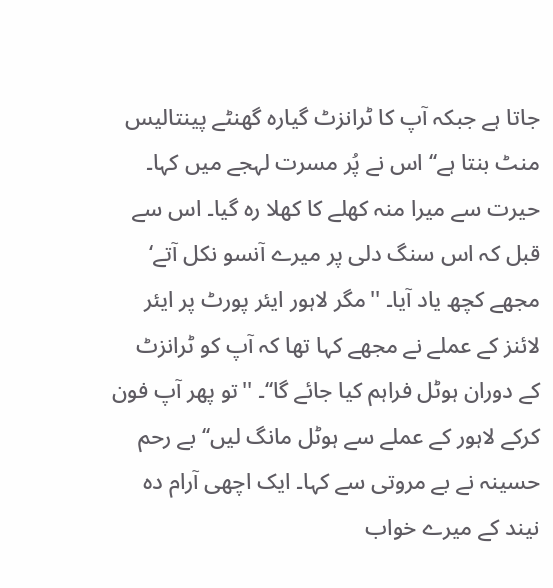جاتا ہے جبکہ آپ کا ٹرانزٹ گیارہ گھنٹے پینتالیس منٹ بنتا ہے‘‘ اس نے پُر مسرت لہجے میں کہا۔ حیرت سے میرا منہ کھلے کا کھلا رہ گیا۔ اس سے قبل کہ اس سنگ دلی پر میرے آنسو نکل آتے‘ مجھے کچھ یاد آیا۔ ''مگر لاہور ایئر پورٹ پر ایئر لائنز کے عملے نے مجھے کہا تھا کہ آپ کو ٹرانزٹ کے دوران ہوٹل فراہم کیا جائے گا‘‘۔ ''تو پھر آپ فون کرکے لاہور کے عملے سے ہوٹل مانگ لیں‘‘ بے رحم حسینہ نے بے مروتی سے کہا۔ ایک اچھی آرام دہ نیند کے میرے خواب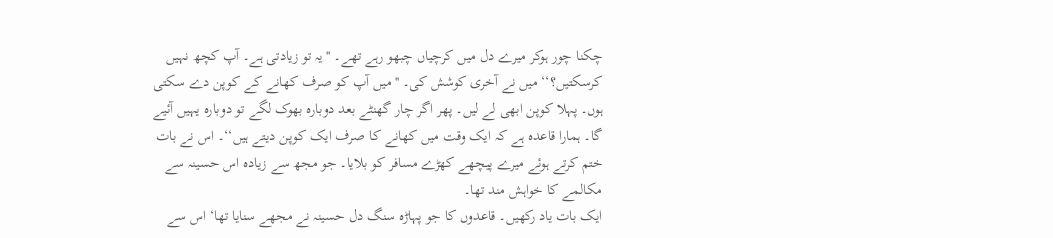چکنا چور ہوکر میرے دل میں کرچیاں چبھو رہے تھے۔ ''یہ تو زیادتی ہے۔ آپ کچھ نہیں کرسکتیں؟‘‘ میں نے آخری کوشش کی۔ ''میں آپ کو صرف کھانے کے کوپن دے سکتی ہوں۔ پہلا کوپن ابھی لے لیں۔ پھر اگر چار گھنٹے بعد دوبارہ بھوک لگے تو دوبارہ یہیں آئیے گا۔ ہمارا قاعدہ ہے کہ ایک وقت میں کھانے کا صرف ایک کوپن دیتے ہیں‘‘۔ اس نے بات ختم کرتے ہوئے میرے پیچھے کھڑے مسافر کو بلایا۔ جو مجھ سے زیادہ اس حسینہ سے مکالمے کا خواہش مند تھا۔
ایک بات یاد رکھیں۔ قاعدوں کا جو پہاڑہ سنگ دل حسینہ نے مجھے سنایا تھا‘ اس سے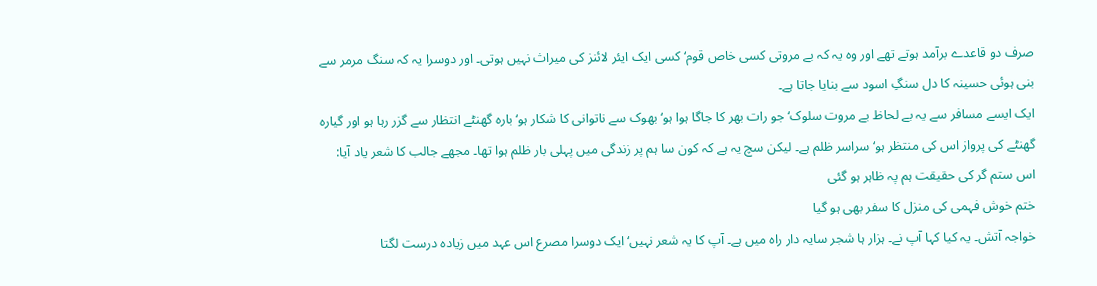صرف دو قاعدے برآمد ہوتے تھے اور وہ یہ کہ بے مروتی کسی خاص قوم‘ کسی ایک ایئر لائنز کی میراث نہیں ہوتی۔ اور دوسرا یہ کہ سنگ مرمر سے بنی ہوئی حسینہ کا دل سنگِ اسود سے بنایا جاتا ہے۔
ایک ایسے مسافر سے یہ بے لحاظ بے مروت سلوک‘ جو رات بھر کا جاگا ہوا ہو‘ بھوک سے ناتوانی کا شکار ہو‘ بارہ گھنٹے انتظار سے گزر رہا ہو اور گیارہ گھنٹے کی پرواز اس کی منتظر ہو‘ سراسر ظلم ہے۔ لیکن سچ یہ ہے کہ کون سا ہم پر زندگی میں پہلی بار ظلم ہوا تھا۔ مجھے جالب کا شعر یاد آیا:
اس ستم گر کی حقیقت ہم پہ ظاہر ہو گئی
ختم خوش فہمی کی منزل کا سفر بھی ہو گیا
خواجہ آتش۔ یہ کیا کہا آپ نے۔ ہزار ہا شجر سایہ دار راہ میں ہے۔ آپ کا یہ شعر نہیں‘ ایک دوسرا مصرع اس عہد میں زیادہ درست لگتا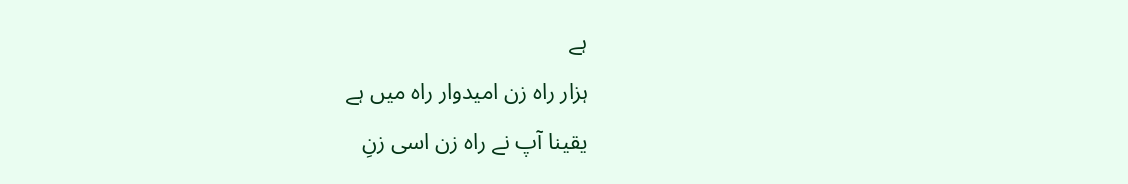ہے
ہزار راہ زن امیدوار راہ میں ہے
یقینا آپ نے راہ زن اسی زنِ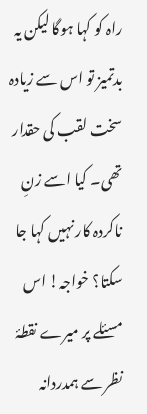راہ کو کہا ہوگا لیکن یہ بدتمیز تو اس سے زیادہ سخت لقب کی حقدار تھی۔ کیا اسے زنِ ناکردہ کار نہیں کہا جا سکتا؟ خواجہ! اس مسئلے پر میرے نقطۂ نظر سے ہمدردانہ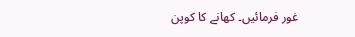غور فرمائیں۔ کھانے کا کوپن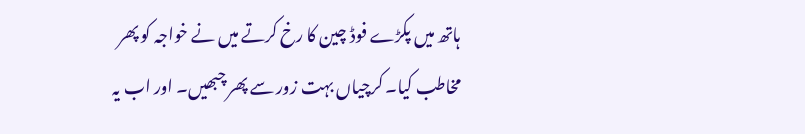ہاتھ میں پکڑے فوڈ چین کا رخ کرتے میں نے خواجہ کو پھر مخاطب کیا۔ کرچیاں بہت زور سے پھر چبھیں۔ اور اب یہ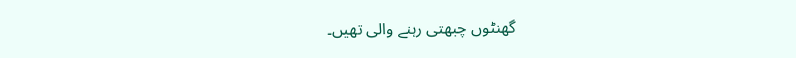گھنٹوں چبھتی رہنے والی تھیں۔